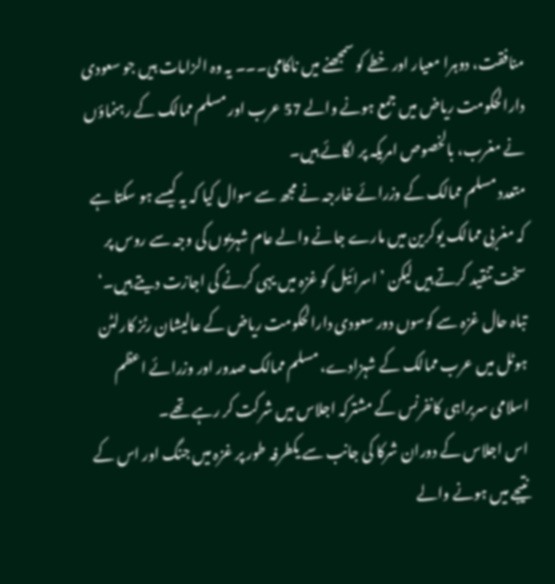منافقت، دوہرا معیار اور خطے کو سمجھنے میں ناکامی۔۔۔ یہ وہ الزامات ہیں جو سعودی دارالحکومت ریاض میں جمع ہونے والے 57 عرب اور مسلم ممالک کے رہنماؤں نے مغرب، بالخصوص امریکہ پر لگائے ہیں۔
متعدد مسلم ممالک کے وزرائے خارجہ نے مجھ سے سوال کیا کہ یہ کیسے ہو سکتا ہے کہ مغربی ممالک یوکرین میں مارے جانے والے عام شہریوں کی وجہ سے روس پر سخت تنقید کرتے ہیں لیکن ’اسرائیل کو غزہ میں یہی کرنے کی اجازت دیتے ہیں۔‘
تباہ حال غزہ سے کوسوں دور سعودی دارالحکومت ریاض کے عالیشان رٹز کارلٹن ہوٹل میں عرب ممالک کے شہزادے، مسلم ممالک صدور اور وزرائے اعظم اسلامی سربراہی کانفرنس کے مشترکہ اجلاس میں شرکت کر رہے تھے۔
اس اجلاس کے دوران شرکا کی جانب سے یکطرفہ طور پر غزہ میں جنگ اور اس کے نتیجے میں ہونے والے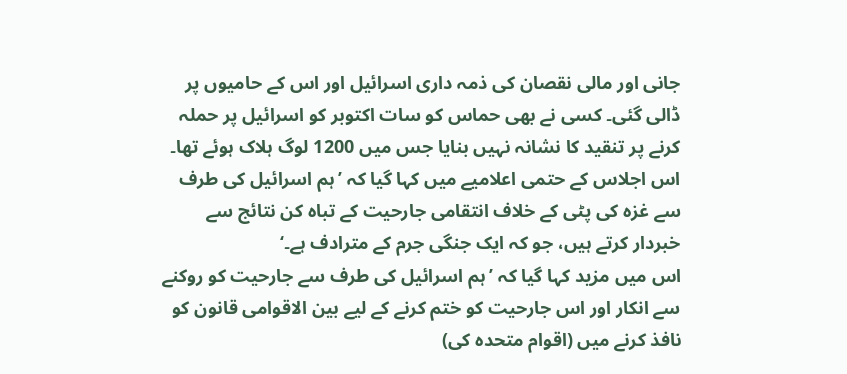جانی اور مالی نقصان کی ذمہ داری اسرائیل اور اس کے حامیوں پر ڈالی گئی۔ کسی نے بھی حماس کو سات اکتوبر کو اسرائیل پر حملہ کرنے پر تنقید کا نشانہ نہیں بنایا جس میں 1200 لوگ ہلاک ہوئے تھا۔
اس اجلاس کے حتمی اعلامیے میں کہا گیا کہ ’ہم اسرائیل کی طرف سے غزہ کی پٹی کے خلاف انتقامی جارحیت کے تباہ کن نتائج سے خبردار کرتے ہیں، جو کہ ایک جنگی جرم کے مترادف ہے۔‘
اس میں مزید کہا گیا کہ ’ہم اسرائیل کی طرف سے جارحیت کو روکنے سے انکار اور اس جارحیت کو ختم کرنے کے لیے بین الاقوامی قانون کو نافذ کرنے میں (اقوام متحدہ کی)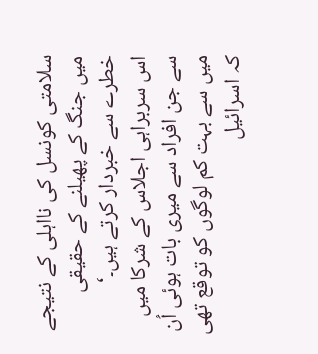سلامتی کونسل کی نااہلی کے نتیجے میں جنگ کے پھیلنے کے حقیقی خطرے سے خبردار کرتے ہیں۔‘
اس سربراہی اجلاس کے شرکا میں سے جن افراد سے میری بات ہوئی اُن میں سے بہت کم لوگوں کو توقع تھی کہ اسرائیل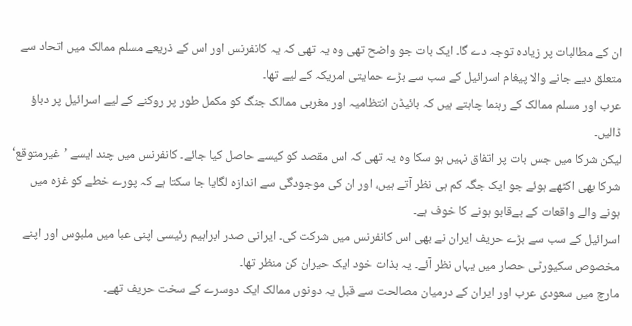ان کے مطالبات پر زیادہ توجہ دے گا۔ ایک بات جو واضح تھی وہ یہ تھی کہ یہ کانفرنس اور اس کے ذریعے مسلم ممالک میں اتحاد سے متعلق دیے جانے والا پیغام اسرائیل کے سب سے بڑے حمایتی امریکہ کے لیے تھا۔
عرب اور مسلم ممالک کے رہنما چاہتے ہیں کہ بائیڈن انتظامیہ اور مغربی ممالک جنگ کو مکمل طور پر روکنے کے لیے اسرائیل پر دباؤ ڈالیں۔
لیکن شرکا میں جس بات پر اتفاق نہیں ہو سکا وہ یہ تھی کہ اس مقصد کو کیسے حاصل کیا جائے۔ کانفرنس میں چند ایسے ’غیرمتوقع‘ شرکا بھی اکٹھے ہوئے جو ایک جگہ کم ہی نظر آتے ہیں، اور ان کی موجودگی سے اندازہ لگایا جا سکتا ہے کہ پورے خطے کو غزہ میں ہونے والے واقعات کے بےقابو ہونے کا خوف ہے۔
اسرائیل کے سب سے بڑے حریف ایران نے بھی اس کانفرنس میں شرکت کی۔ ایرانی صدر ابراہیم رئیسی اپنی عبا میں ملبوس اور اپنے مخصوص سکیورٹی حصار میں یہاں نظر آئے۔ یہ بذات خود ایک حیران کن منظر تھا۔
مارچ میں سعودی عرب اور ایران کے درمیان مصالحت سے قبل یہ دونوں ممالک ایک دوسرے کے سخت حریف تھے۔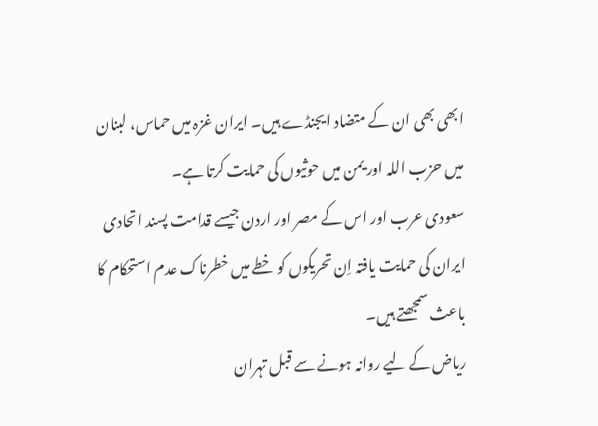ابھی بھی ان کے متضاد ایجنڈے ہیں۔ ایران غزہ میں حماس، لبنان میں حزب اللہ اور یمن میں حوثیوں کی حمایت کرتا ہے۔
سعودی عرب اور اس کے مصر اور اردن جیسے قدامت پسند اتحادی ایران کی حمایت یافتہ اِن تحریکوں کو خطے میں خطرناک عدم استحکام کا باعث سمجھتے ہیں۔
ریاض کے لیے روانہ ہونے سے قبل تہران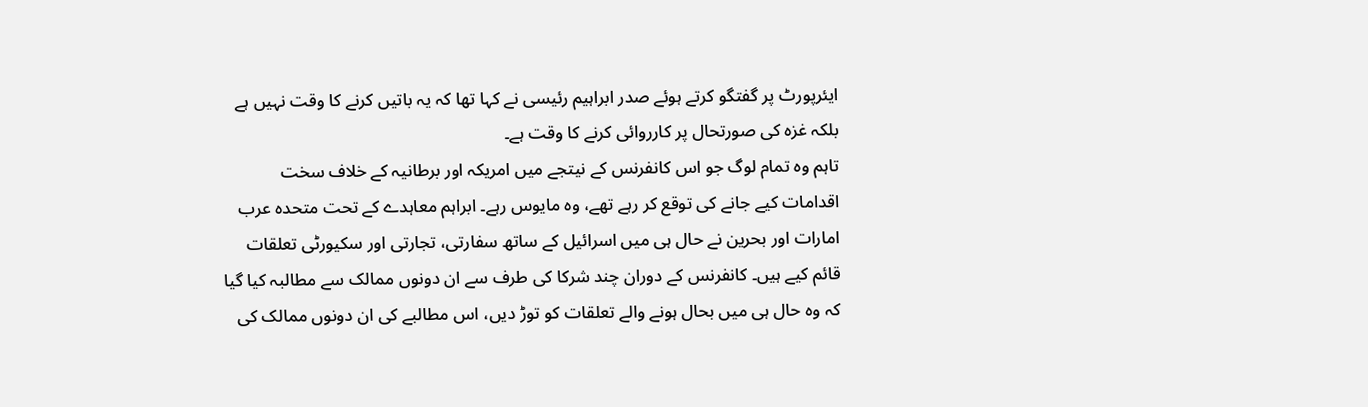ایئرپورٹ پر گفتگو کرتے ہوئے صدر ابراہیم رئیسی نے کہا تھا کہ یہ باتیں کرنے کا وقت نہیں ہے بلکہ غزہ کی صورتحال پر کارروائی کرنے کا وقت ہے۔
تاہم وہ تمام لوگ جو اس کانفرنس کے نیتجے میں امریکہ اور برطانیہ کے خلاف سخت اقدامات کیے جانے کی توقع کر رہے تھے، وہ مایوس رہے۔ ابراہم معاہدے کے تحت متحدہ عرب امارات اور بحرین نے حال ہی میں اسرائیل کے ساتھ سفارتی، تجارتی اور سکیورٹی تعلقات قائم کیے ہیں۔ کانفرنس کے دوران چند شرکا کی طرف سے ان دونوں ممالک سے مطالبہ کیا گیا کہ وہ حال ہی میں بحال ہونے والے تعلقات کو توڑ دیں، اس مطالبے کی ان دونوں ممالک کی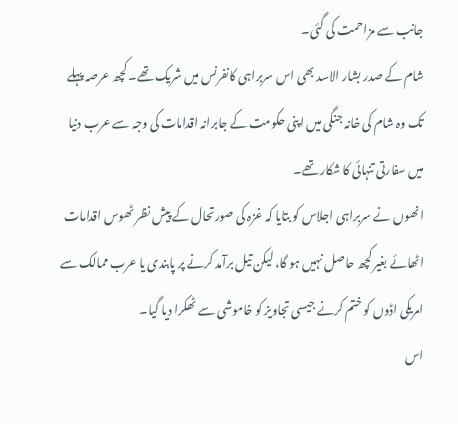جانب سے مزاحمت کی گئی۔
شام کے صدر بشار الاسد بھی اس سربراہی کانفرنس میں شریک تھے۔ کچھ عرصہ پہلے تک وہ شام کی خانہ جنگی میں اپنی حکومت کے جابرانہ اقدامات کی وجہ سے عرب دنیا میں سفارتی تنہائی کا شکار تھے۔
انھوں نے سربراہی اجلاس کو بتایا کہ غزہ کی صورتحال کے پیش نظر ٹھوس اقدامات اٹھائے بغیر کچھ حاصل نہیں ہو گا، لیکن تیل برآمد کرنے پر پابندی یا عرب ممالک سے امریکی اڈوں کو ختم کرنے جیسی تجاویز کو خاموشی سے ٹھکرا دیا گیا۔
اس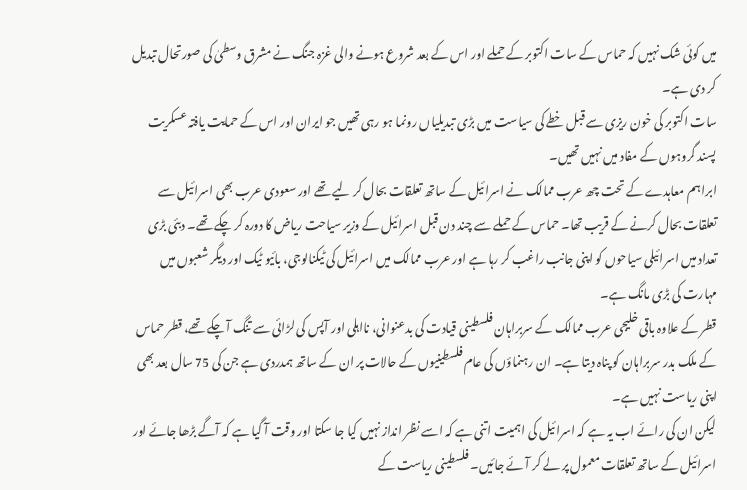میں کوئی شک نہیں کہ حماس کے سات اکتوبر کے حملے اور اس کے بعد شروع ہونے والی غزہ جنگ نے مشرق وسطیٰ کی صورتحال تبدیل کر دی ہے۔
سات اکتوبر کی خون ریزی سے قبل خطے کی سیاست میں بڑی تبدیلیاں رونما ہو رہی تھیں جو ایران اور اس کے حمایت یافتہ عسکریت پسند گروہوں کے مفاد میں نہیں تھیں۔
ابراہم معاہدے کے تحت چھ عرب ممالک نے اسرائیل کے ساتھ تعلقات بحال کر لیے تھے اور سعودی عرب بھی اسرائیل سے تعلقات بحال کرنے کے قریب تھا۔ حماس کے حملے سے چند دن قبل اسرائیل کے وزیر سیاحت ریاض کا دورہ کر چکے تھے۔ دبئی بڑی تعداد میں اسرائیلی سیاحوں کو اپنی جانب راغب کر رہا ہے اور عرب ممالک میں اسرائیل کی ٹیکنالوجی، بائیو ٹیک اور دیگر شعبوں میں مہارت کی بڑی مانگ ہے۔
قطر کے علاوہ باقی خلیجی عرب ممالک کے سربراہان فلسطینی قیادت کی بدعنوانی، نااہلی اور آپس کی لڑائی سے تنگ آ چکے تھے، قطر حماس کے ملک بدر سربراہان کو پناہ دیتا ہے۔ ان رہنماؤں کی عام فلسطینیوں کے حالات پر ان کے ساتھ ہمدردی ہے جن کی 75 سال بعد بھی اپنی ریاست نہیں ہے۔
لیکن ان کی رائے اب یہ ہے کہ اسرائیل کی اہمیت اتنی ہے کہ اسے نظر انداز نہیں کیا جا سکتا اور وقت آ گیا ہے کہ آگے بڑھا جائے اور اسرائیل کے ساتھ تعلقات معمول پر لے کر آئے جائیں۔ فلسطینی ریاست کے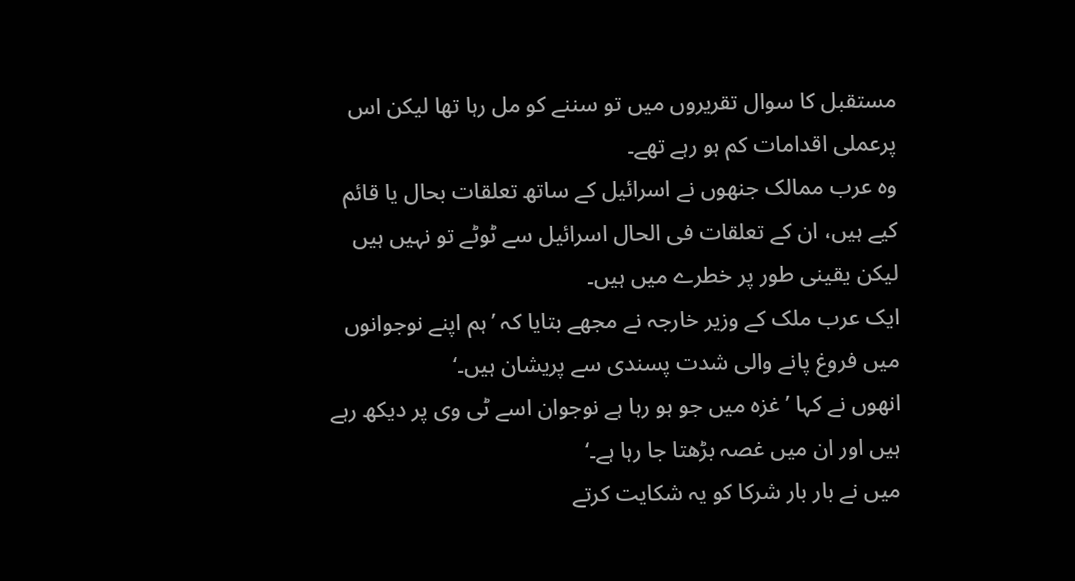مستقبل کا سوال تقریروں میں تو سننے کو مل رہا تھا لیکن اس پرعملی اقدامات کم ہو رہے تھے۔
وہ عرب ممالک جنھوں نے اسرائیل کے ساتھ تعلقات بحال یا قائم کیے ہیں، ان کے تعلقات فی الحال اسرائیل سے ٹوٹے تو نہیں ہیں لیکن یقینی طور پر خطرے میں ہیں۔
ایک عرب ملک کے وزیر خارجہ نے مجھے بتایا کہ ’ہم اپنے نوجوانوں میں فروغ پانے والی شدت پسندی سے پریشان ہیں۔‘
انھوں نے کہا ’غزہ میں جو ہو رہا ہے نوجوان اسے ٹی وی پر دیکھ رہے ہیں اور ان میں غصہ بڑھتا جا رہا ہے۔‘
میں نے بار بار شرکا کو یہ شکایت کرتے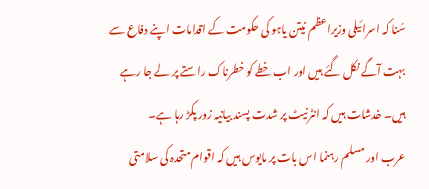سُنا کہ اسرائیلی وزیراعظم نیتن یاہو کی حکومت کے اقدامات اپنے دفاع سے بہت آگے نکل گئے ہیں اور اب خطے کو خطرناک راستے پر لے جا رہے ہیں۔ خدشات ہیں کہ انٹرنیٹ پر شدت پسند بیانیہ زور پکڑ رہا ہے۔
عرب اور مسلم رہنما اس بات پر مایوس ہیں کہ اقوام متحدہ کی سلامتی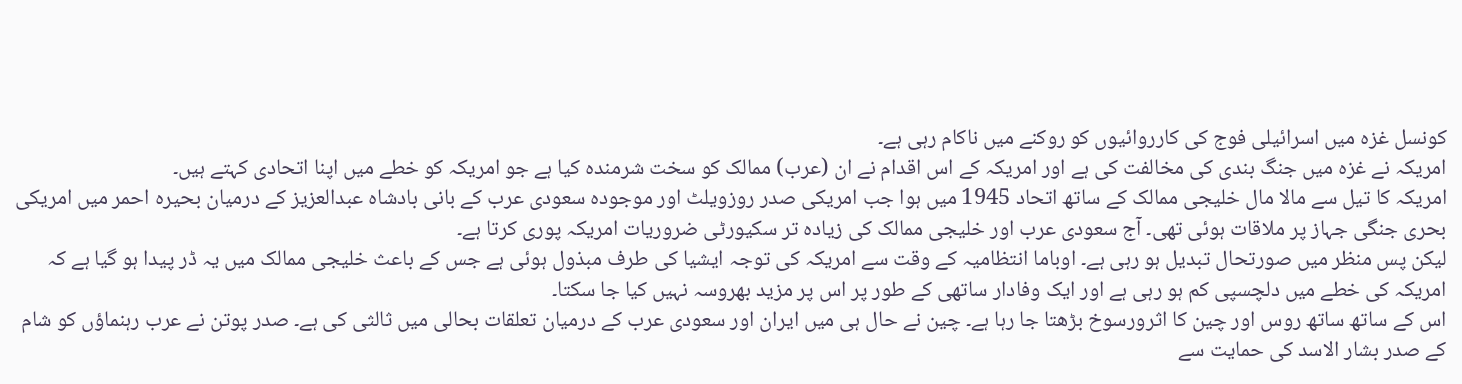کونسل غزہ میں اسرائیلی فوج کی کارروائیوں کو روکنے میں ناکام رہی ہے۔
امریکہ نے غزہ میں جنگ بندی کی مخالفت کی ہے اور امریکہ کے اس اقدام نے ان (عرب) ممالک کو سخت شرمندہ کیا ہے جو امریکہ کو خطے میں اپنا اتحادی کہتے ہیں۔
امریکہ کا تیل سے مالا مال خلیجی ممالک کے ساتھ اتحاد 1945 میں ہوا جب امریکی صدر روزویلٹ اور موجودہ سعودی عرب کے بانی بادشاہ عبدالعزیز کے درمیان بحیرہ احمر میں امریکی بحری جنگی جہاز پر ملاقات ہوئی تھی۔ آج سعودی عرب اور خلیجی ممالک کی زیادہ تر سکیورٹی ضروریات امریکہ پوری کرتا ہے۔
لیکن پس منظر میں صورتحال تبدیل ہو رہی ہے۔ اوباما انتظامیہ کے وقت سے امریکہ کی توجہ ایشیا کی طرف مبذول ہوئی ہے جس کے باعث خلیجی ممالک میں یہ ڈر پیدا ہو گیا ہے کہ امریکہ کی خطے میں دلچسپی کم ہو رہی ہے اور ایک وفادار ساتھی کے طور پر اس پر مزید بھروسہ نہیں کیا جا سکتا۔
اس کے ساتھ ساتھ روس اور چین کا اثرورسوخ بڑھتا جا رہا ہے۔ چین نے حال ہی میں ایران اور سعودی عرب کے درمیان تعلقات بحالی میں ثالثی کی ہے۔ صدر پوتن نے عرب رہنماؤں کو شام کے صدر بشار الاسد کی حمایت سے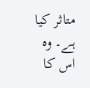متاثر کیا ہے۔ وہ اس کا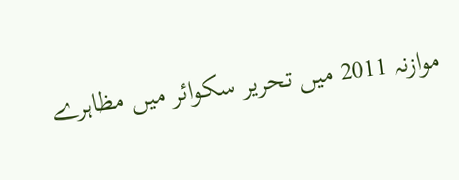موازنہ 2011 میں تحریر سکوائر میں مظاہرے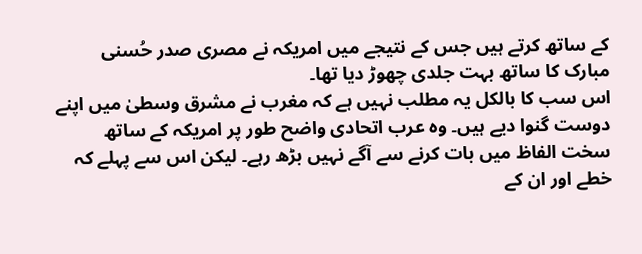کے ساتھ کرتے ہیں جس کے نتیجے میں امریکہ نے مصری صدر حُسنی مبارک کا ساتھ بہت جلدی چھوڑ دیا تھا۔
اس سب کا بالکل یہ مطلب نہیں ہے کہ مغرب نے مشرق وسطیٰ میں اپنے دوست گنوا دیے ہیں۔ وہ عرب اتحادی واضح طور پر امریکہ کے ساتھ سخت الفاظ میں بات کرنے سے آگے نہیں بڑھ رہے۔ لیکن اس سے پہلے کہ خطے اور ان کے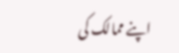اپنے ممالک کی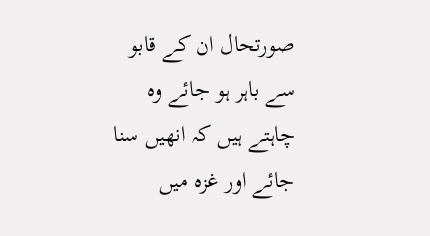صورتحال ان کے قابو سے باہر ہو جائے وہ چاہتے ہیں کہ انھیں سنا جائے اور غزہ میں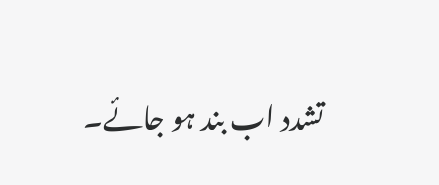تشدد اب بند ہو جائے۔